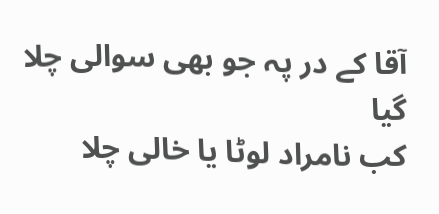آقا کے در پہ جو بھی سوالی چلا گیا
کب نامراد لوٹا یا خالی چلا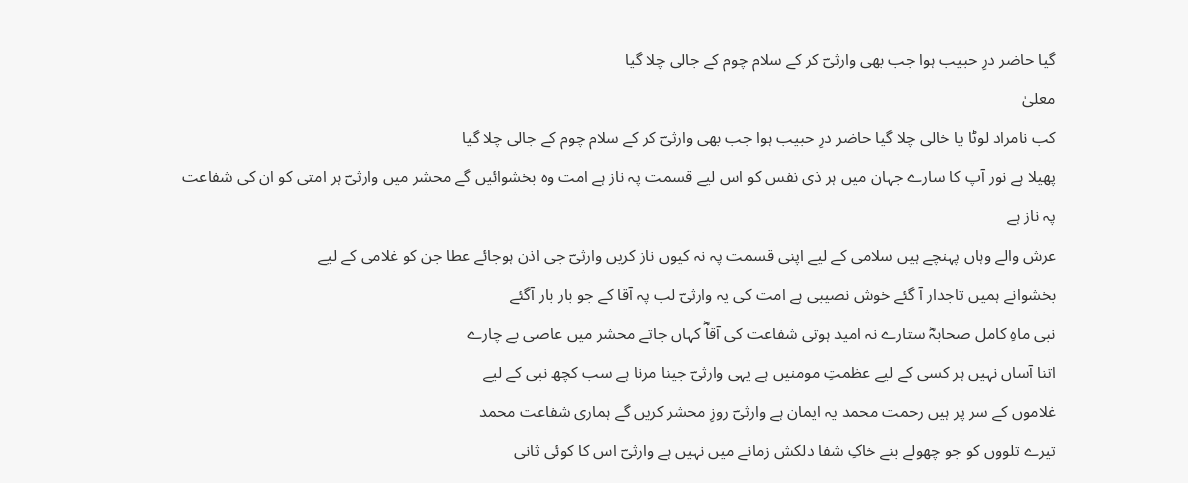گیا حاضر درِ حبیب ہوا جب بھی وارثیؔ کر کے سلام چوم کے جالی چلا گیا
معلیٰ
کب نامراد لوٹا یا خالی چلا گیا حاضر درِ حبیب ہوا جب بھی وارثیؔ کر کے سلام چوم کے جالی چلا گیا
پھیلا ہے نور آپ کا سارے جہان میں ہر ذی نفس کو اس لیے قسمت پہ ناز ہے امت وہ بخشوائیں گے محشر میں وارثیؔ ہر امتی کو ان کی شفاعت پہ ناز ہے
عرش والے وہاں پہنچے ہیں سلامی کے لیے اپنی قسمت پہ نہ کیوں ناز کریں وارثیؔ جی اذن ہوجائے عطا جن کو غلامی کے لیے
بخشوانے ہمیں تاجدار آ گئے خوش نصیبی ہے امت کی یہ وارثیؔ لب پہ آقا کے جو بار بار آگئے
نبی ماہِ کامل صحابہؓ ستارے نہ امید ہوتی شفاعت کی آقاؓ کہاں جاتے محشر میں عاصی بے چارے
اتنا آساں نہیں ہر کسی کے لیے عظمتِ مومنیں ہے یہی وارثیؔ جینا مرنا ہے سب کچھ نبی کے لیے
غلاموں کے سر پر ہیں رحمت محمد یہ ایمان ہے وارثیؔ روزِ محشر کریں گے ہماری شفاعت محمد
تیرے تلووں کو جو چھولے بنے خاکِ شفا دلکش زمانے میں نہیں ہے وارثیؔ اس کا کوئی ثانی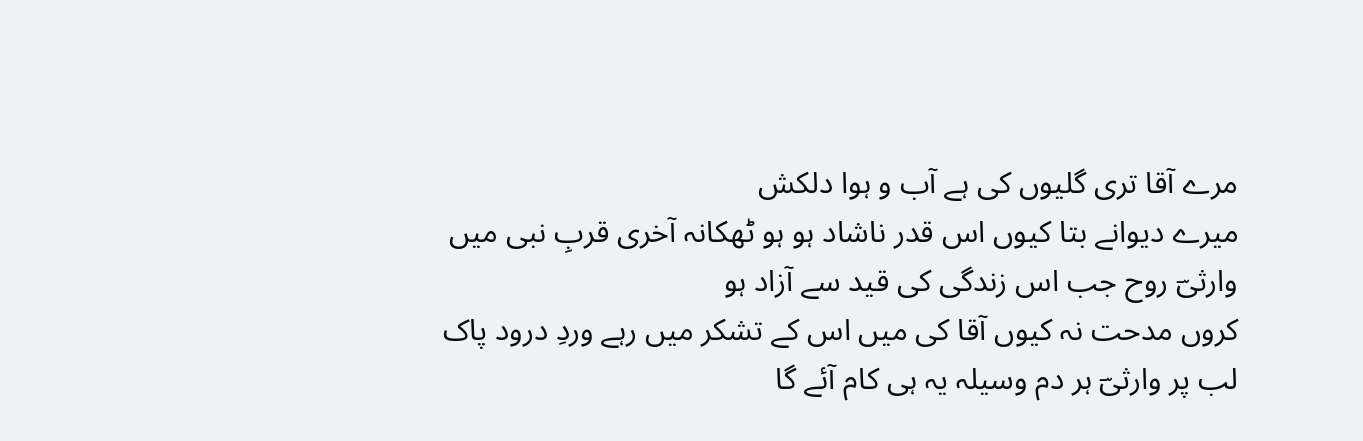مرے آقا تری گلیوں کی ہے آب و ہوا دلکش
میرے دیوانے بتا کیوں اس قدر ناشاد ہو ہو ٹھکانہ آخری قربِ نبی میں وارثیؔ روح جب اس زندگی کی قید سے آزاد ہو
کروں مدحت نہ کیوں آقا کی میں اس کے تشکر میں رہے وردِ درود پاک لب پر وارثیؔ ہر دم وسیلہ یہ ہی کام آئے گا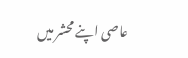عاصی اپنے محشر میں